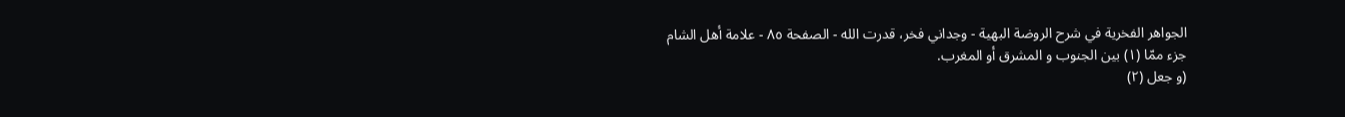الجواهر الفخرية في شرح الروضة البهية - وجداني فخر، قدرت الله - الصفحة ٨٥ - علامة أهل الشام
جزء ممّا (١) بين الجنوب و المشرق أو المغرب.
(و جعل (٢)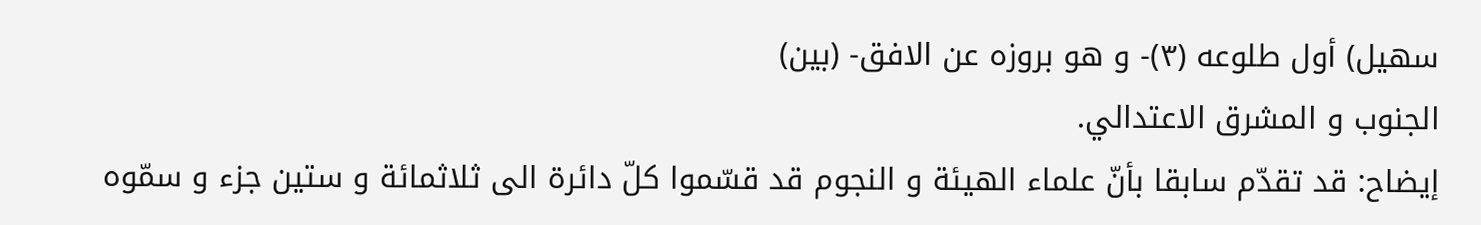سهيل) أول طلوعه (٣)- و هو بروزه عن الافق- (بين)
الجنوب و المشرق الاعتدالي.
إيضاح: قد تقدّم سابقا بأنّ علماء الهيئة و النجوم قد قسّموا كلّ دائرة الى ثلاثمائة و ستين جزء و سمّوه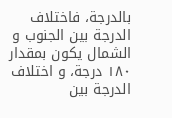بالدرجة، فاختلاف الدرجة بين الجنوب و الشمال يكون بمقدار ١٨٠ درجة، و اختلاف الدرجة بين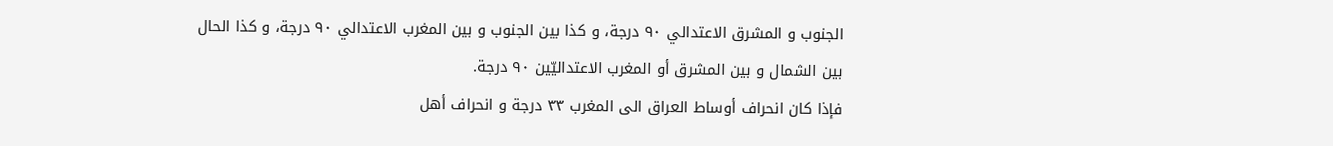الجنوب و المشرق الاعتدالي ٩٠ درجة، و كذا بين الجنوب و بين المغرب الاعتدالي ٩٠ درجة، و كذا الحال بين الشمال و بين المشرق أو المغرب الاعتداليّين ٩٠ درجة.
فإذا كان انحراف أوساط العراق الى المغرب ٣٣ درجة و انحراف أهل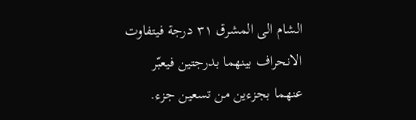الشام الى المشرق ٣١ درجة فيتفاوت الانحراف بينهما بدرجتين فيعبّر عنهما بجزءين من تسعين جزء.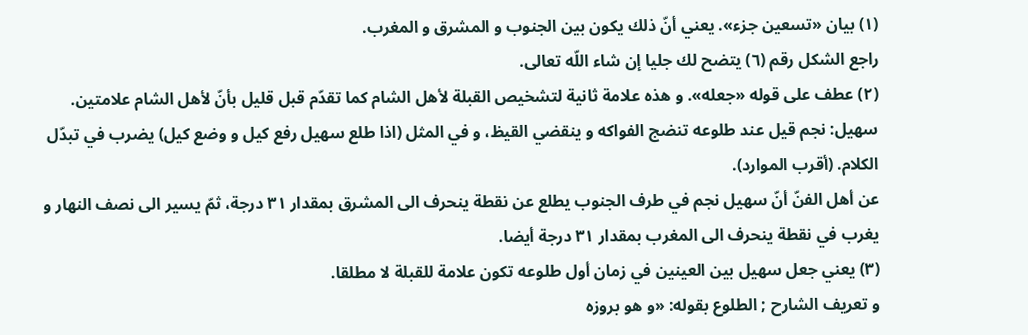(١) بيان «تسعين جزء». يعني أنّ ذلك يكون بين الجنوب و المشرق و المغرب.
راجع الشكل رقم (٦) يتضح لك جليا إن شاء اللّه تعالى.
(٢) عطف على قوله «جعله». و هذه علامة ثانية لتشخيص القبلة لأهل الشام كما تقدّم قبل قليل بأنّ لأهل الشام علامتين.
سهيل: نجم قيل عند طلوعه تنضج الفواكه و ينقضي القيظ، و في المثل (اذا طلع سهيل رفع كيل و وضع كيل) يضرب في تبدّل الكلام. (أقرب الموارد).
عن أهل الفنّ أنّ سهيل نجم في طرف الجنوب يطلع عن نقطة ينحرف الى المشرق بمقدار ٣١ درجة، ثمّ يسير الى نصف النهار و يغرب في نقطة ينحرف الى المغرب بمقدار ٣١ درجة أيضا.
(٣) يعني جعل سهيل بين العينين في زمان أول طلوعه تكون علامة للقبلة لا مطلقا.
و تعريف الشارح ; الطلوع بقوله: «و هو بروزه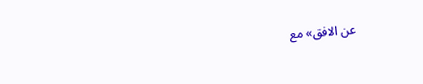عن الافق» مع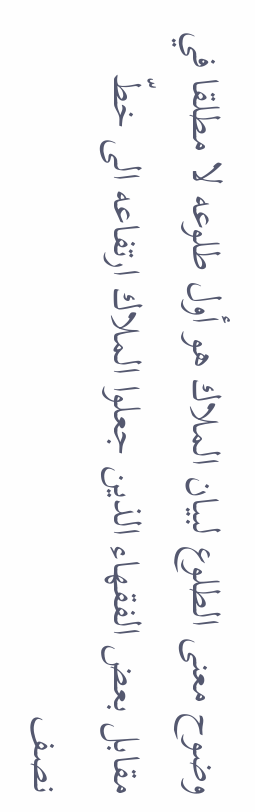وضوح معنى الطلوع لبيان الملاك هو أول طلوعه لا مطلقا في مقابل بعض الفقهاء الذين جعلوا الملاك ارتفاعه الى خطّ نصف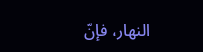النهار، فإنّ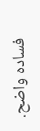فساده واضح.